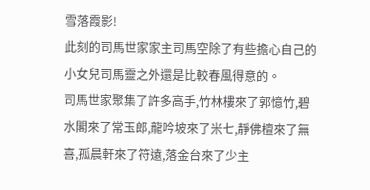雪落霞影!
此刻的司馬世家家主司馬空除了有些擔心自己的小女兒司馬靈之外還是比較春風得意的。
司馬世家聚集了許多高手,竹林樓來了郭憶竹,碧水閣來了常玉郎,龍吟坡來了米七,靜佛檀來了無喜,孤晨軒來了符遠,落金台來了少主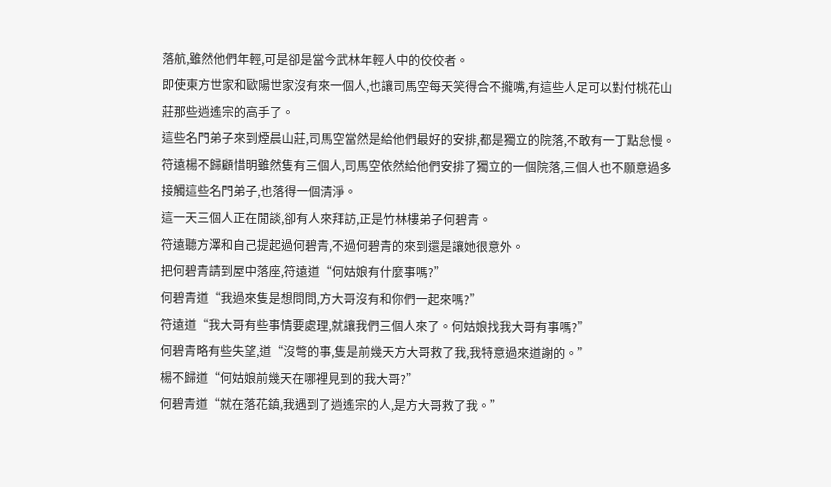落航,雖然他們年輕,可是卻是當今武林年輕人中的佼佼者。
即使東方世家和歐陽世家沒有來一個人,也讓司馬空每天笑得合不攏嘴,有這些人足可以對付桃花山莊那些逍遙宗的高手了。
這些名門弟子來到煙晨山莊,司馬空當然是給他們最好的安排,都是獨立的院落,不敢有一丁點怠慢。
符遠楊不歸顧惜明雖然隻有三個人,司馬空依然給他們安排了獨立的一個院落,三個人也不願意過多接觸這些名門弟子,也落得一個清淨。
這一天三個人正在閒談,卻有人來拜訪,正是竹林樓弟子何碧青。
符遠聽方澤和自己提起過何碧青,不過何碧青的來到還是讓她很意外。
把何碧青請到屋中落座,符遠道“何姑娘有什麼事嗎?”
何碧青道“我過來隻是想問問,方大哥沒有和你們一起來嗎?”
符遠道“我大哥有些事情要處理,就讓我們三個人來了。何姑娘找我大哥有事嗎?”
何碧青略有些失望,道“沒彆的事,隻是前幾天方大哥救了我,我特意過來道謝的。”
楊不歸道“何姑娘前幾天在哪裡見到的我大哥?”
何碧青道“就在落花鎮,我遇到了逍遙宗的人,是方大哥救了我。”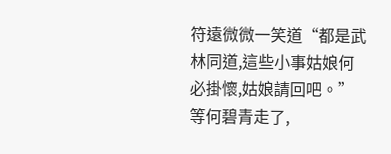符遠微微一笑道“都是武林同道,這些小事姑娘何必掛懷,姑娘請回吧。”
等何碧青走了,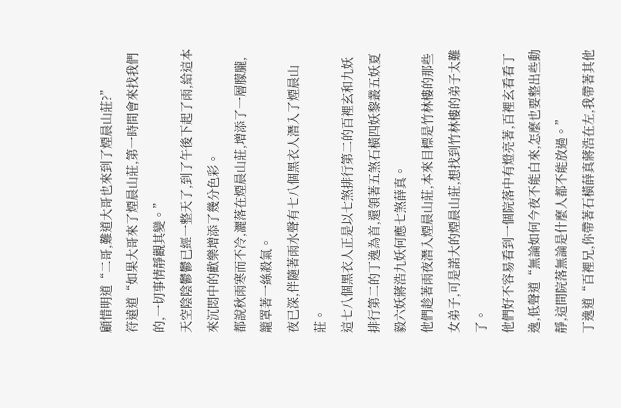顧惜明道“二哥,難道大哥也來到了煙晨山莊?”
符遠道“如果大哥來了煙晨山莊,第一時間會來找我們的,一切事情靜觀其變。”
天空陰陰鬱鬱已經一整天了,到了午後下起了雨,給這本來沉悶中的歡樂增添了幾分色彩。
都說秋雨寒而不冷,灑落在煙晨山莊,增添了一層朦朧,籠罩著一絲殺氣。
夜已深,伴隨著雨水聲有七八個黑衣人潛入了煙晨山莊。
這七八個黑衣人正是以七煞排行第二的百裡玄和九妖排行第二的丁逸為首,還領著五煞石橫四妖黎叢五妖夏毅六妖蔣浩九妖何應七煞薛真。
他們趁著雨夜潛入煙晨山莊,本來目標是竹林樓的那些女弟子,可是諾大的煙晨山莊,想找到竹林樓的弟子太難了。
他們好不容易看到一個院落中有燈亮著,百裡玄看看丁逸,低聲道“無論如何今夜不能白來,怎麼也要整出些動靜,這間院落無論是什麼人都不能放過。”
丁逸道“百裡兄,你帶著石橫薛真蔣浩在左,我帶著其他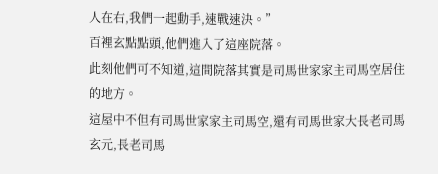人在右,我們一起動手,速戰速決。”
百裡玄點點頭,他們進入了這座院落。
此刻他們可不知道,這間院落其實是司馬世家家主司馬空居住的地方。
這屋中不但有司馬世家家主司馬空,還有司馬世家大長老司馬玄元,長老司馬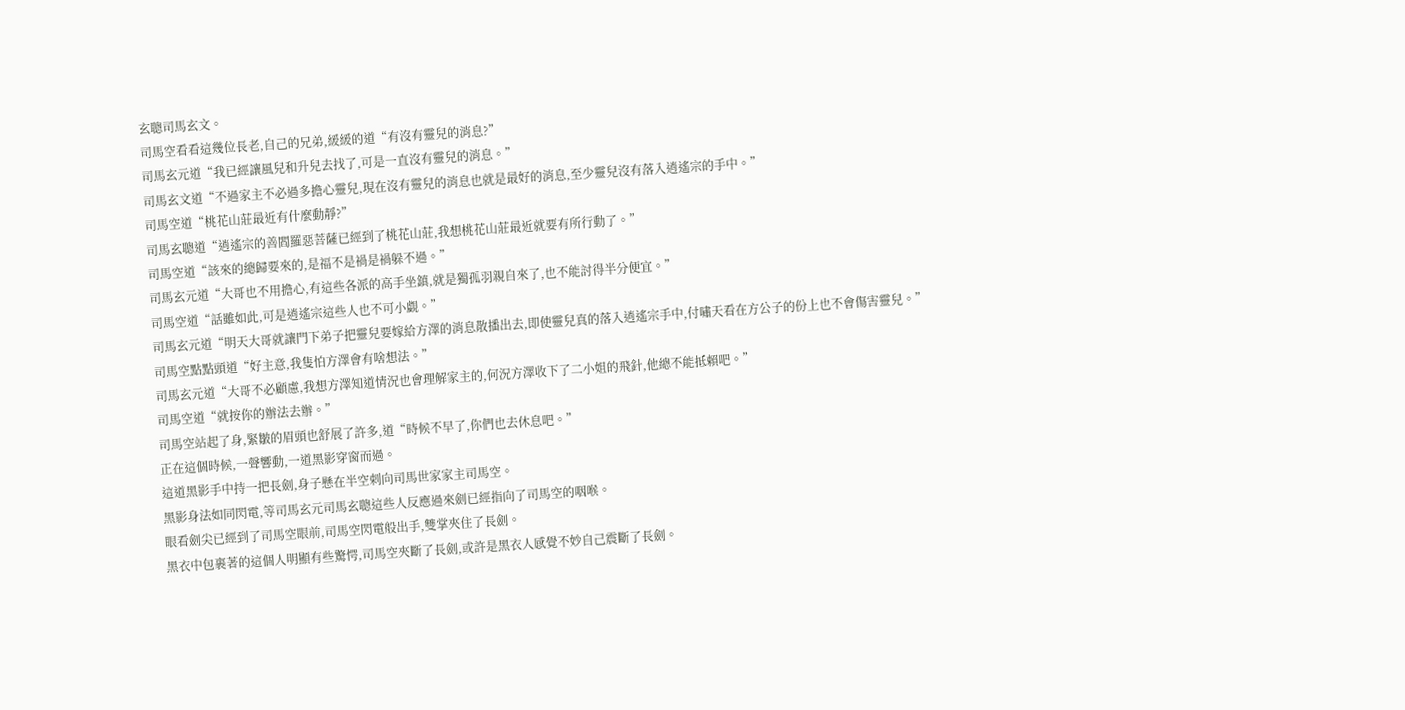玄聰司馬玄文。
司馬空看看這幾位長老,自己的兄弟,緩緩的道“有沒有靈兒的消息?”
司馬玄元道“我已經讓風兒和升兒去找了,可是一直沒有靈兒的消息。”
司馬玄文道“不過家主不必過多擔心靈兒,現在沒有靈兒的消息也就是最好的消息,至少靈兒沒有落入逍遙宗的手中。”
司馬空道“桃花山莊最近有什麼動靜?”
司馬玄聰道“逍遙宗的善閻羅惡菩薩已經到了桃花山莊,我想桃花山莊最近就要有所行動了。”
司馬空道“該來的總歸要來的,是福不是禍是禍躲不過。”
司馬玄元道“大哥也不用擔心,有這些各派的高手坐鎮,就是獨孤羽親自來了,也不能討得半分便宜。”
司馬空道“話雖如此,可是逍遙宗這些人也不可小覷。”
司馬玄元道“明天大哥就讓門下弟子把靈兒要嫁給方澤的消息散播出去,即使靈兒真的落入逍遙宗手中,付嘯天看在方公子的份上也不會傷害靈兒。”
司馬空點點頭道“好主意,我隻怕方澤會有啥想法。”
司馬玄元道“大哥不必顧慮,我想方澤知道情況也會理解家主的,何況方澤收下了二小姐的飛針,他總不能抵賴吧。”
司馬空道“就按你的辦法去辦。”
司馬空站起了身,緊皺的眉頭也舒展了許多,道“時候不早了,你們也去休息吧。”
正在這個時候,一聲響動,一道黑影穿窗而過。
這道黑影手中持一把長劍,身子懸在半空刺向司馬世家家主司馬空。
黑影身法如同閃電,等司馬玄元司馬玄聰這些人反應過來劍已經指向了司馬空的咽喉。
眼看劍尖已經到了司馬空眼前,司馬空閃電般出手,雙掌夾住了長劍。
黑衣中包裹著的這個人明顯有些驚愕,司馬空夾斷了長劍,或許是黑衣人感覺不妙自己震斷了長劍。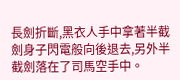長劍折斷,黑衣人手中拿著半截劍身子閃電般向後退去,另外半截劍落在了司馬空手中。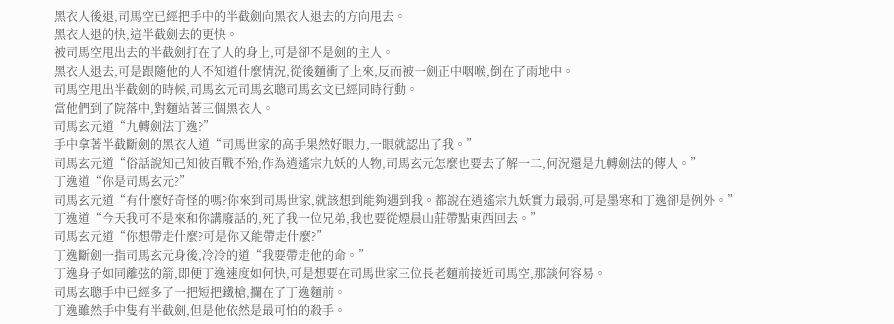黑衣人後退,司馬空已經把手中的半截劍向黑衣人退去的方向甩去。
黑衣人退的快,這半截劍去的更快。
被司馬空甩出去的半截劍打在了人的身上,可是卻不是劍的主人。
黑衣人退去,可是跟隨他的人不知道什麼情況,從後麵衝了上來,反而被一劍正中咽喉,倒在了雨地中。
司馬空甩出半截劍的時候,司馬玄元司馬玄聰司馬玄文已經同時行動。
當他們到了院落中,對麵站著三個黑衣人。
司馬玄元道“九轉劍法丁逸?”
手中拿著半截斷劍的黑衣人道“司馬世家的高手果然好眼力,一眼就認出了我。”
司馬玄元道“俗話說知己知彼百戰不殆,作為逍遙宗九妖的人物,司馬玄元怎麼也要去了解一二,何況還是九轉劍法的傳人。”
丁逸道“你是司馬玄元?”
司馬玄元道“有什麼好奇怪的嗎?你來到司馬世家,就該想到能夠遇到我。都說在逍遙宗九妖實力最弱,可是墨寒和丁逸卻是例外。”
丁逸道“今天我可不是來和你講廢話的,死了我一位兄弟,我也要從煙晨山莊帶點東西回去。”
司馬玄元道“你想帶走什麼?可是你又能帶走什麼?”
丁逸斷劍一指司馬玄元身後,冷冷的道“我要帶走他的命。”
丁逸身子如同離弦的箭,即便丁逸速度如何快,可是想要在司馬世家三位長老麵前接近司馬空,那談何容易。
司馬玄聰手中已經多了一把短把鐵槍,攔在了丁逸麵前。
丁逸雖然手中隻有半截劍,但是他依然是最可怕的殺手。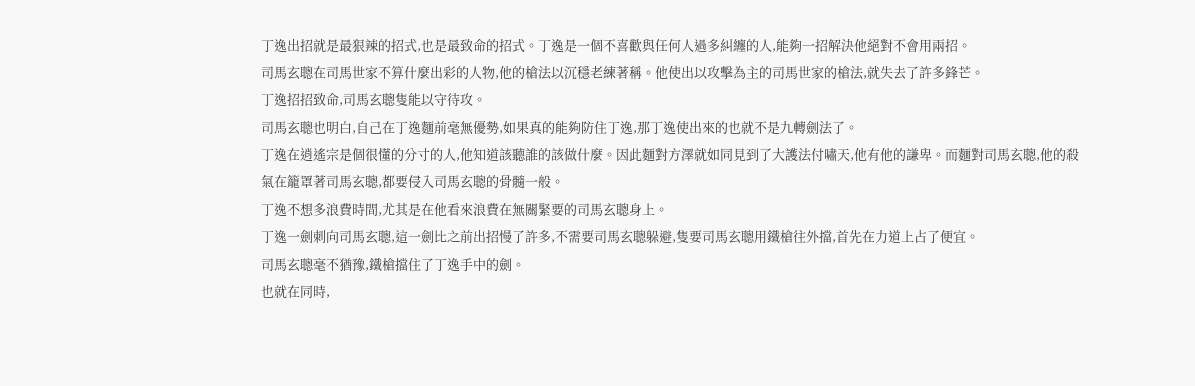丁逸出招就是最狠辣的招式,也是最致命的招式。丁逸是一個不喜歡與任何人過多糾纏的人,能夠一招解決他絕對不會用兩招。
司馬玄聰在司馬世家不算什麼出彩的人物,他的槍法以沉穩老練著稱。他使出以攻擊為主的司馬世家的槍法,就失去了許多鋒芒。
丁逸招招致命,司馬玄聰隻能以守待攻。
司馬玄聰也明白,自己在丁逸麵前毫無優勢,如果真的能夠防住丁逸,那丁逸使出來的也就不是九轉劍法了。
丁逸在逍遙宗是個很懂的分寸的人,他知道該聽誰的該做什麼。因此麵對方澤就如同見到了大護法付嘯天,他有他的謙卑。而麵對司馬玄聰,他的殺氣在籠罩著司馬玄聰,都要侵入司馬玄聰的骨髓一般。
丁逸不想多浪費時間,尤其是在他看來浪費在無關緊要的司馬玄聰身上。
丁逸一劍刺向司馬玄聰,這一劍比之前出招慢了許多,不需要司馬玄聰躲避,隻要司馬玄聰用鐵槍往外擋,首先在力道上占了便宜。
司馬玄聰毫不猶豫,鐵槍擋住了丁逸手中的劍。
也就在同時,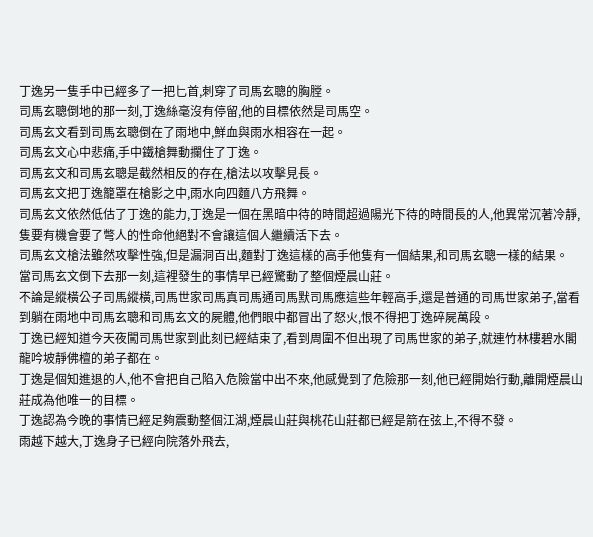丁逸另一隻手中已經多了一把匕首,刺穿了司馬玄聰的胸膛。
司馬玄聰倒地的那一刻,丁逸絲毫沒有停留,他的目標依然是司馬空。
司馬玄文看到司馬玄聰倒在了雨地中,鮮血與雨水相容在一起。
司馬玄文心中悲痛,手中鐵槍舞動攔住了丁逸。
司馬玄文和司馬玄聰是截然相反的存在,槍法以攻擊見長。
司馬玄文把丁逸籠罩在槍影之中,雨水向四麵八方飛舞。
司馬玄文依然低估了丁逸的能力,丁逸是一個在黑暗中待的時間超過陽光下待的時間長的人,他異常沉著冷靜,隻要有機會要了彆人的性命他絕對不會讓這個人繼續活下去。
司馬玄文槍法雖然攻擊性強,但是漏洞百出,麵對丁逸這樣的高手他隻有一個結果,和司馬玄聰一樣的結果。
當司馬玄文倒下去那一刻,這裡發生的事情早已經驚動了整個煙晨山莊。
不論是縱橫公子司馬縱橫,司馬世家司馬真司馬通司馬默司馬應這些年輕高手,還是普通的司馬世家弟子,當看到躺在雨地中司馬玄聰和司馬玄文的屍體,他們眼中都冒出了怒火,恨不得把丁逸碎屍萬段。
丁逸已經知道今天夜闖司馬世家到此刻已經結束了,看到周圍不但出現了司馬世家的弟子,就連竹林樓碧水閣龍吟坡靜佛檀的弟子都在。
丁逸是個知進退的人,他不會把自己陷入危險當中出不來,他感覺到了危險那一刻,他已經開始行動,離開煙晨山莊成為他唯一的目標。
丁逸認為今晚的事情已經足夠震動整個江湖,煙晨山莊與桃花山莊都已經是箭在弦上,不得不發。
雨越下越大,丁逸身子已經向院落外飛去,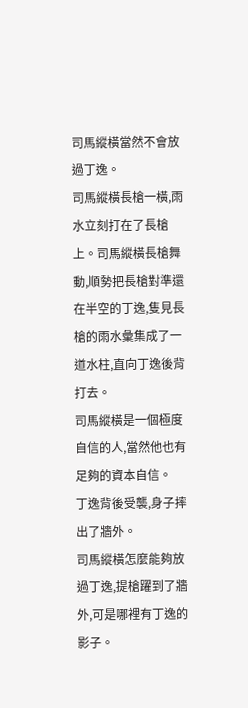司馬縱橫當然不會放過丁逸。
司馬縱橫長槍一橫,雨水立刻打在了長槍上。司馬縱橫長槍舞動,順勢把長槍對準還在半空的丁逸,隻見長槍的雨水彙集成了一道水柱,直向丁逸後背打去。
司馬縱橫是一個極度自信的人,當然他也有足夠的資本自信。
丁逸背後受襲,身子摔出了牆外。
司馬縱橫怎麼能夠放過丁逸,提槍躍到了牆外,可是哪裡有丁逸的影子。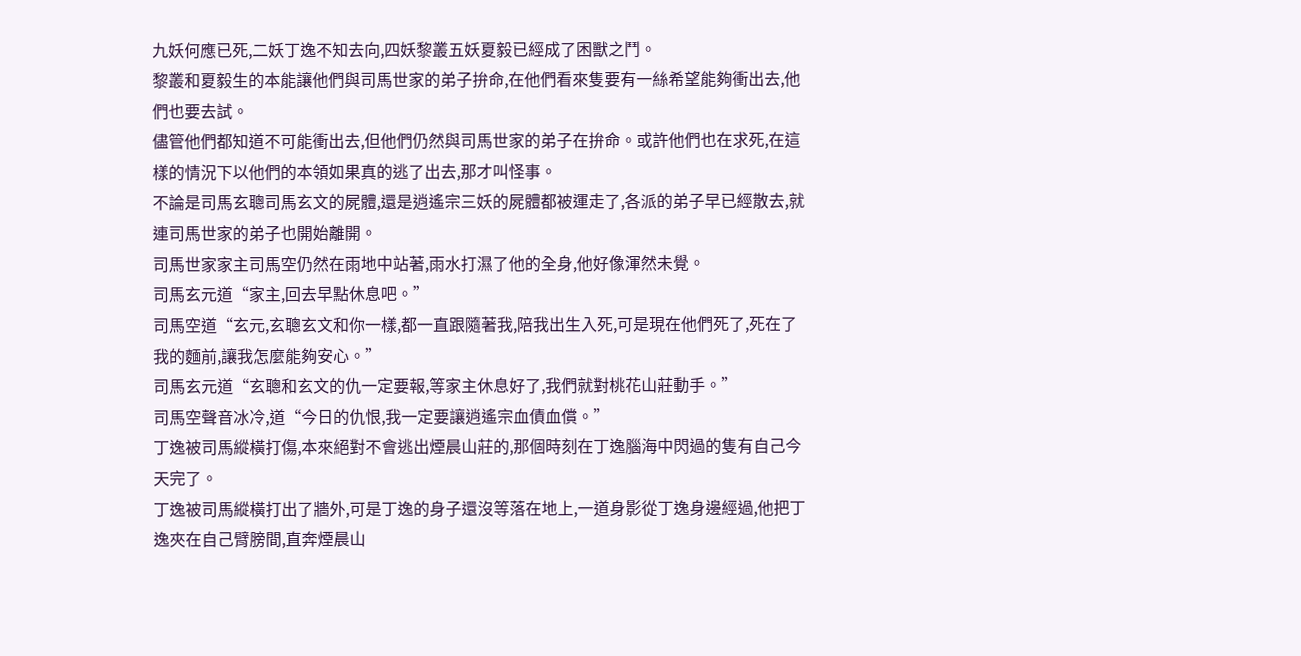九妖何應已死,二妖丁逸不知去向,四妖黎叢五妖夏毅已經成了困獸之鬥。
黎叢和夏毅生的本能讓他們與司馬世家的弟子拚命,在他們看來隻要有一絲希望能夠衝出去,他們也要去試。
儘管他們都知道不可能衝出去,但他們仍然與司馬世家的弟子在拚命。或許他們也在求死,在這樣的情況下以他們的本領如果真的逃了出去,那才叫怪事。
不論是司馬玄聰司馬玄文的屍體,還是逍遙宗三妖的屍體都被運走了,各派的弟子早已經散去,就連司馬世家的弟子也開始離開。
司馬世家家主司馬空仍然在雨地中站著,雨水打濕了他的全身,他好像渾然未覺。
司馬玄元道“家主,回去早點休息吧。”
司馬空道“玄元,玄聰玄文和你一樣,都一直跟隨著我,陪我出生入死,可是現在他們死了,死在了我的麵前,讓我怎麼能夠安心。”
司馬玄元道“玄聰和玄文的仇一定要報,等家主休息好了,我們就對桃花山莊動手。”
司馬空聲音冰冷,道“今日的仇恨,我一定要讓逍遙宗血債血償。”
丁逸被司馬縱橫打傷,本來絕對不會逃出煙晨山莊的,那個時刻在丁逸腦海中閃過的隻有自己今天完了。
丁逸被司馬縱橫打出了牆外,可是丁逸的身子還沒等落在地上,一道身影從丁逸身邊經過,他把丁逸夾在自己臂膀間,直奔煙晨山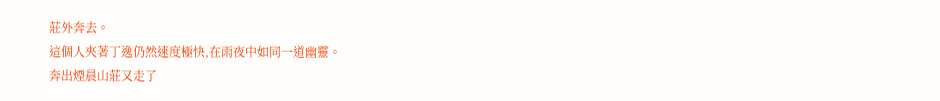莊外奔去。
這個人夾著丁逸仍然速度極快,在雨夜中如同一道幽靈。
奔出煙晨山莊又走了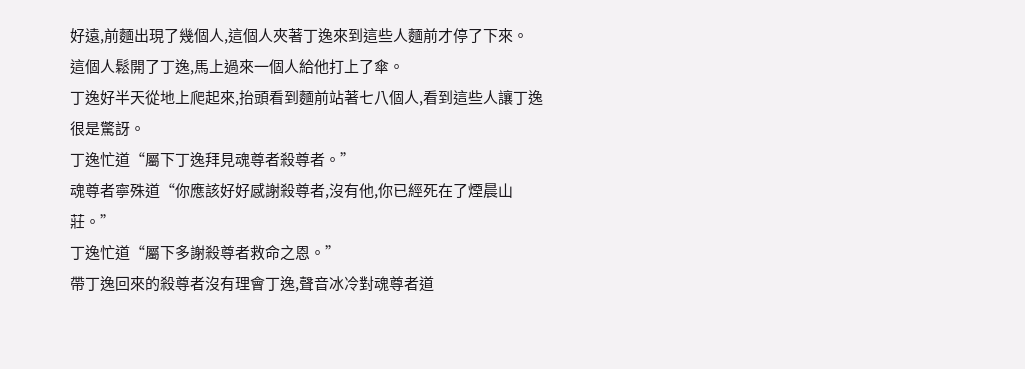好遠,前麵出現了幾個人,這個人夾著丁逸來到這些人麵前才停了下來。
這個人鬆開了丁逸,馬上過來一個人給他打上了傘。
丁逸好半天從地上爬起來,抬頭看到麵前站著七八個人,看到這些人讓丁逸很是驚訝。
丁逸忙道“屬下丁逸拜見魂尊者殺尊者。”
魂尊者寧殊道“你應該好好感謝殺尊者,沒有他,你已經死在了煙晨山莊。”
丁逸忙道“屬下多謝殺尊者救命之恩。”
帶丁逸回來的殺尊者沒有理會丁逸,聲音冰冷對魂尊者道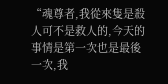“魂尊者,我從來隻是殺人可不是救人的,今天的事情是第一次也是最後一次,我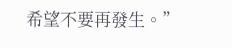希望不要再發生。”